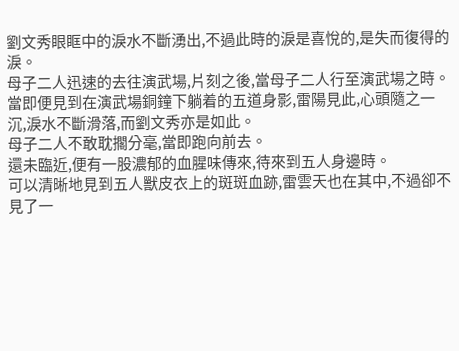劉文秀眼眶中的淚水不斷湧出,不過此時的淚是喜悅的,是失而復得的淚。
母子二人迅速的去往演武場,片刻之後,當母子二人行至演武場之時。
當即便見到在演武場銅鐘下躺着的五道身影,雷陽見此,心頭隨之一沉,淚水不斷滑落,而劉文秀亦是如此。
母子二人不敢耽擱分毫,當即跑向前去。
還未臨近,便有一股濃郁的血腥味傳來,待來到五人身邊時。
可以清晰地見到五人獸皮衣上的斑斑血跡,雷雲天也在其中,不過卻不見了一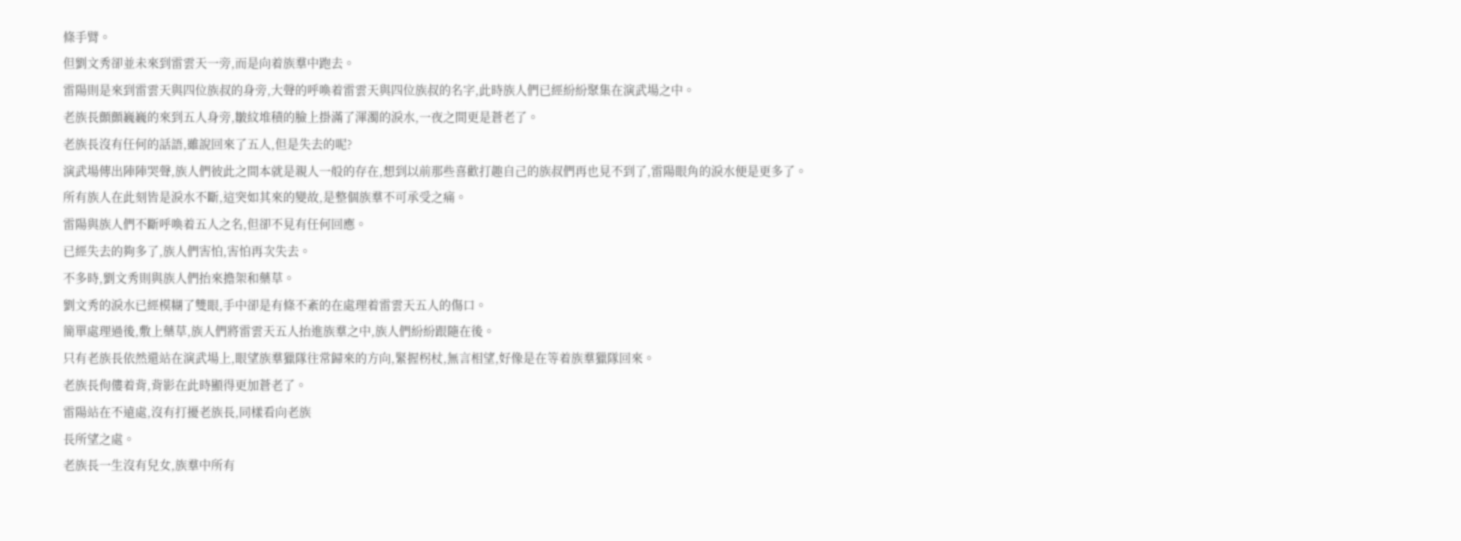條手臂。
但劉文秀卻並未來到雷雲天一旁,而是向着族羣中跑去。
雷陽則是來到雷雲天與四位族叔的身旁,大聲的呼喚着雷雲天與四位族叔的名字,此時族人們已經紛紛聚集在演武場之中。
老族長顫顫巍巍的來到五人身旁,皺紋堆積的臉上掛滿了渾濁的淚水,一夜之間更是蒼老了。
老族長沒有任何的話語,雖說回來了五人,但是失去的呢?
演武場傳出陣陣哭聲,族人們彼此之間本就是親人一般的存在,想到以前那些喜歡打趣自己的族叔們再也見不到了,雷陽眼角的淚水便是更多了。
所有族人在此刻皆是淚水不斷,這突如其來的變故,是整個族羣不可承受之痛。
雷陽與族人們不斷呼喚着五人之名,但卻不見有任何回應。
已經失去的夠多了,族人們害怕,害怕再次失去。
不多時,劉文秀則與族人們抬來擔架和藥草。
劉文秀的淚水已經模糊了雙眼,手中卻是有條不紊的在處理着雷雲天五人的傷口。
簡單處理過後,敷上藥草,族人們將雷雲天五人抬進族羣之中,族人們紛紛跟隨在後。
只有老族長依然還站在演武場上,眼望族羣獵隊往常歸來的方向,緊握柺杖,無言相望,好像是在等着族羣獵隊回來。
老族長佝僂着背,背影在此時顯得更加蒼老了。
雷陽站在不遠處,沒有打擾老族長,同樣看向老族
長所望之處。
老族長一生沒有兒女,族羣中所有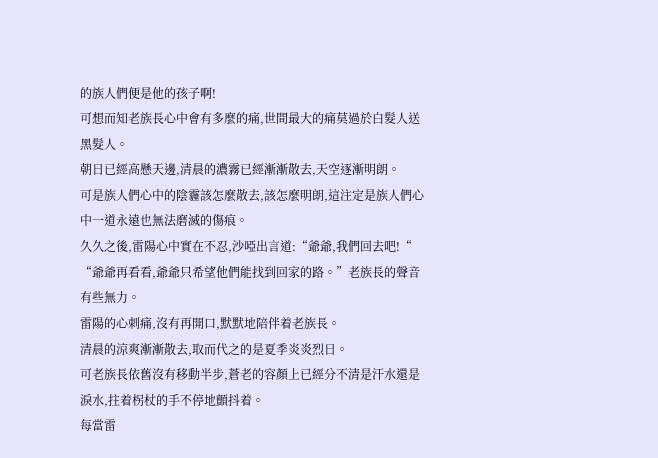的族人們便是他的孩子啊!
可想而知老族長心中會有多麼的痛,世間最大的痛莫過於白髮人送黑髮人。
朝日已經高懸天邊,清晨的濃霧已經漸漸散去,天空逐漸明朗。
可是族人們心中的陰霾該怎麼散去,該怎麼明朗,這注定是族人們心中一道永遠也無法磨滅的傷痕。
久久之後,雷陽心中實在不忍,沙啞出言道:“爺爺,我們回去吧!“
“爺爺再看看,爺爺只希望他們能找到回家的路。”老族長的聲音有些無力。
雷陽的心刺痛,沒有再開口,默默地陪伴着老族長。
清晨的涼爽漸漸散去,取而代之的是夏季炎炎烈日。
可老族長依舊沒有移動半步,蒼老的容顏上已經分不清是汗水還是淚水,拄着柺杖的手不停地顫抖着。
每當雷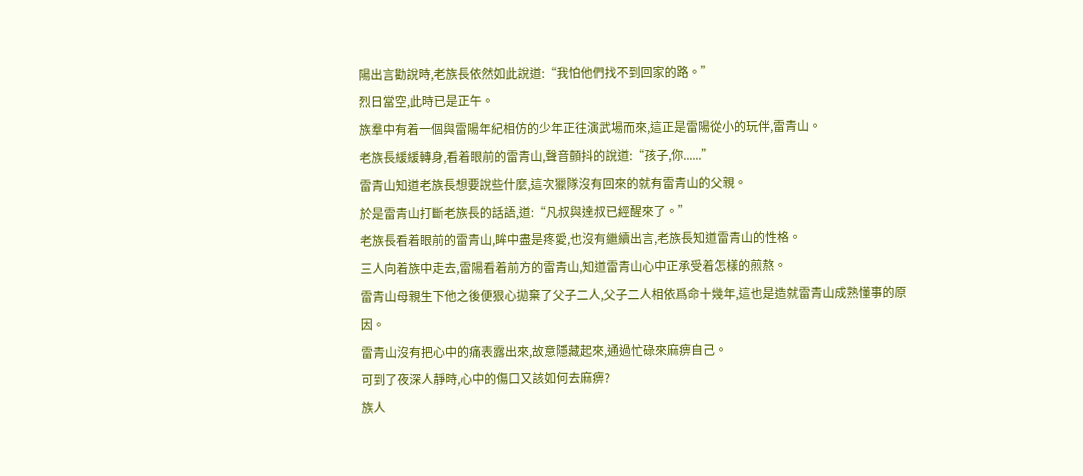陽出言勸說時,老族長依然如此說道:“我怕他們找不到回家的路。”
烈日當空,此時已是正午。
族羣中有着一個與雷陽年紀相仿的少年正往演武場而來,這正是雷陽從小的玩伴,雷青山。
老族長緩緩轉身,看着眼前的雷青山,聲音顫抖的說道:“孩子,你......”
雷青山知道老族長想要說些什麼,這次獵隊沒有回來的就有雷青山的父親。
於是雷青山打斷老族長的話語,道:“凡叔與達叔已經醒來了。”
老族長看着眼前的雷青山,眸中盡是疼愛,也沒有繼續出言,老族長知道雷青山的性格。
三人向着族中走去,雷陽看着前方的雷青山,知道雷青山心中正承受着怎樣的煎熬。
雷青山母親生下他之後便狠心拋棄了父子二人,父子二人相依爲命十幾年,這也是造就雷青山成熟懂事的原因。
雷青山沒有把心中的痛表露出來,故意隱藏起來,通過忙碌來麻痹自己。
可到了夜深人靜時,心中的傷口又該如何去麻痹?
族人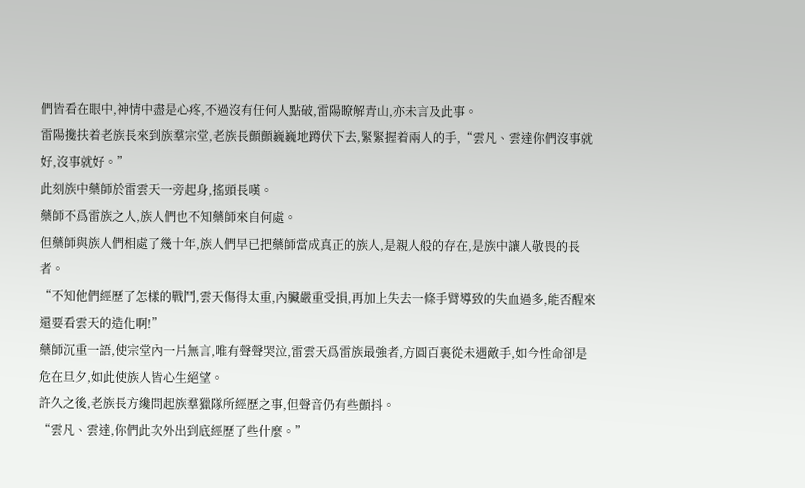們皆看在眼中,神情中盡是心疼,不過沒有任何人點破,雷陽瞭解青山,亦未言及此事。
雷陽攙扶着老族長來到族羣宗堂,老族長顫顫巍巍地蹲伏下去,緊緊握着兩人的手,“雲凡、雲達你們沒事就好,沒事就好。”
此刻族中藥師於雷雲天一旁起身,搖頭長嘆。
藥師不爲雷族之人,族人們也不知藥師來自何處。
但藥師與族人們相處了幾十年,族人們早已把藥師當成真正的族人,是親人般的存在,是族中讓人敬畏的長者。
“不知他們經歷了怎樣的戰鬥,雲天傷得太重,內臟嚴重受損,再加上失去一條手臂導致的失血過多,能否醒來還要看雲天的造化啊!”
藥師沉重一語,使宗堂內一片無言,唯有聲聲哭泣,雷雲天爲雷族最強者,方圓百裏從未遇敵手,如今性命卻是危在旦夕,如此使族人皆心生絕望。
許久之後,老族長方纔問起族羣獵隊所經歷之事,但聲音仍有些顫抖。
“雲凡、雲達,你們此次外出到底經歷了些什麼。”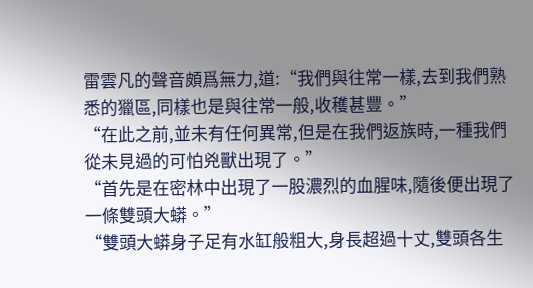雷雲凡的聲音頗爲無力,道:“我們與往常一樣,去到我們熟悉的獵區,同樣也是與往常一般,收穫甚豐。”
“在此之前,並未有任何異常,但是在我們返族時,一種我們從未見過的可怕兇獸出現了。”
“首先是在密林中出現了一股濃烈的血腥味,隨後便出現了一條雙頭大蟒。”
“雙頭大蟒身子足有水缸般粗大,身長超過十丈,雙頭各生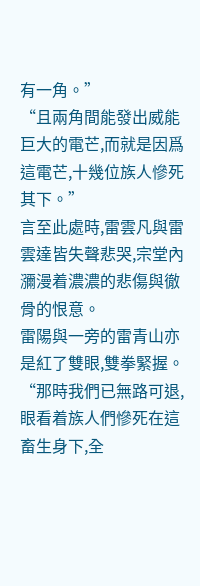有一角。”
“且兩角間能發出威能巨大的電芒,而就是因爲這電芒,十幾位族人慘死其下。”
言至此處時,雷雲凡與雷雲達皆失聲悲哭,宗堂內瀰漫着濃濃的悲傷與徹骨的恨意。
雷陽與一旁的雷青山亦是紅了雙眼,雙拳緊握。
“那時我們已無路可退,眼看着族人們慘死在這畜生身下,全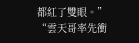都紅了雙眼。”
“雲天哥率先衝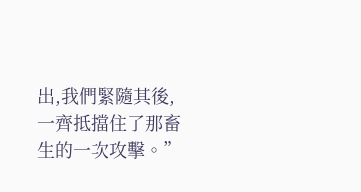出,我們緊隨其後,一齊抵擋住了那畜生的一次攻擊。”